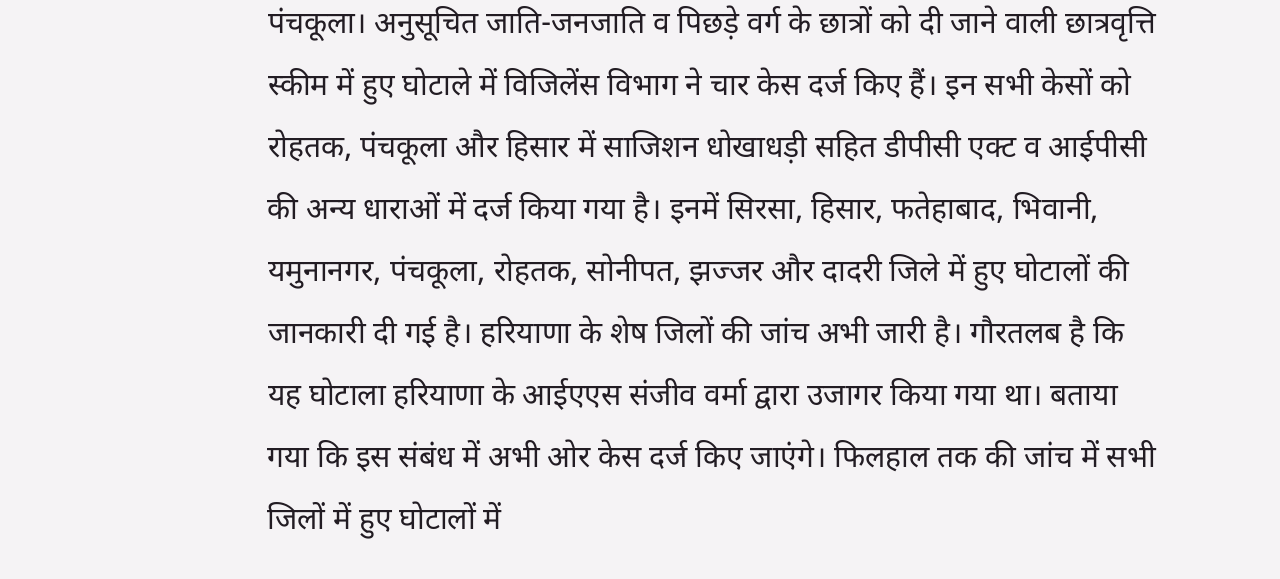पंचकूला। अनुसूचित जाति-जनजाति व पिछड़े वर्ग के छात्रों को दी जाने वाली छात्रवृत्ति स्कीम में हुए घोटाले में विजिलेंस विभाग ने चार केस दर्ज किए हैं। इन सभी केसों को रोहतक, पंचकूला और हिसार में साजिशन धोखाधड़ी सहित डीपीसी एक्ट व आईपीसी की अन्य धाराओं में दर्ज किया गया है। इनमें सिरसा, हिसार, फतेहाबाद, भिवानी, यमुनानगर, पंचकूला, रोहतक, सोनीपत, झज्जर और दादरी जिले में हुए घोटालों की जानकारी दी गई है। हरियाणा के शेष जिलों की जांच अभी जारी है। गौरतलब है कि यह घोटाला हरियाणा के आईएएस संजीव वर्मा द्वारा उजागर किया गया था। बताया गया कि इस संबंध में अभी ओर केस दर्ज किए जाएंगे। फिलहाल तक की जांच में सभी जिलों में हुए घोटालों में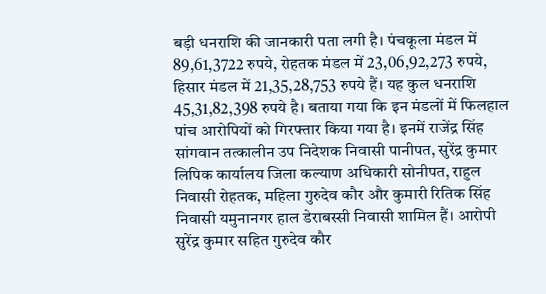बड़ी धनराशि की जानकारी पता लगी है। पंचकूला मंडल में 89,61,3722 रुपये, रोहतक मंडल में 23,06,92,273 रुपये, हिसार मंडल में 21,35,28,753 रुपये हैं। यह कुल धनराशि 45,31,82,398 रुपये है। बताया गया कि इन मंडलों में फिलहाल पांच आरोपियों को गिरफ्तार किया गया है। इनमें राजेंद्र सिंह सांगवान तत्कालीन उप निदेशक निवासी पानीपत, सुरेंद्र कुमार लिपिक कार्यालय जिला कल्याण अधिकारी सोनीपत, राहुल निवासी रोहतक, महिला गुरुदेव कौर और कुमारी रितिक सिंह निवासी यमुनानगर हाल डेराबस्सी निवासी शामिल हैं। आरोपी सुरेंद्र कुमार सहित गुरुदेव कौर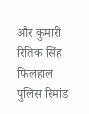और कुमारी रितिक सिंह फिलहाल पुलिस रिमांड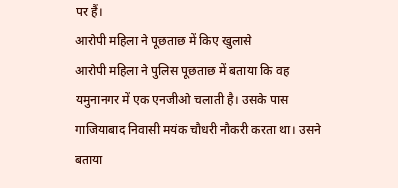पर हैं।
आरोपी महिला ने पूछताछ में किए खुलासे
आरोपी महिला ने पुलिस पूछताछ में बताया कि वह यमुनानगर में एक एनजीओ चलाती है। उसके पास गाजियाबाद निवासी मयंक चौधरी नौकरी करता था। उसने बताया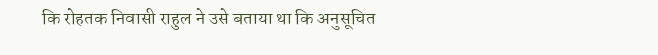कि रोहतक निवासी राहुल ने उसे बताया था कि अनुसूचित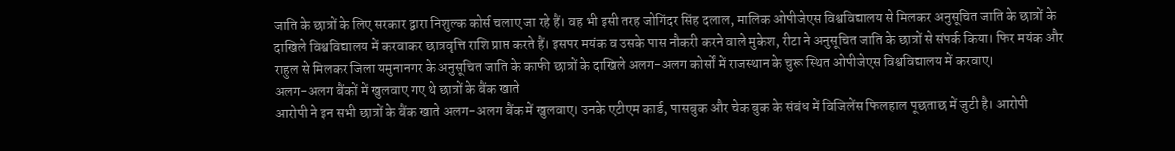जाति के छात्रों के लिए सरकार द्वारा निशुल्क कोर्स चलाए जा रहे हैं। वह भी इसी तरह जोगिंदर सिंह दलाल, मालिक ओपीजेएस विश्वविद्यालय से मिलकर अनुसूचित जाति के छात्रों के दाखिले विश्वविद्यालय में करवाकर छात्रवृत्ति राशि प्राप्त करते हैं। इसपर मयंक व उसके पास नौकरी करने वाले मुकेश, रीटा ने अनुसूचित जाति के छात्रों से संपर्क किया। फिर मयंक और राहुल से मिलकर जिला यमुनानगर के अनुसूचित जाति के काफी छात्रों के दाखिले अलग-अलग कोर्सों में राजस्थान के चुरू स्थित ओपीजेएस विश्वविद्यालय में करवाए।
अलग-अलग बैंकों में खुलवाए गए थे छात्रों के बैंक खाते
आरोपी ने इन सभी छात्रों के बैंक खाते अलग-अलग बैंक में खुलवाए। उनके एटीएम कार्ड, पासबुक और चेक बुक के संबंध में विजिलेंस फिलहाल पूछताछ में जुटी है। आरोपी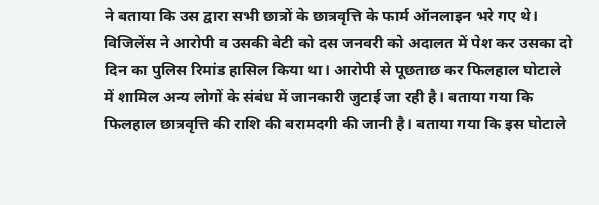ने बताया कि उस द्वारा सभी छात्रों के छात्रवृत्ति के फार्म ऑनलाइन भरे गए थे। विजिलेंस ने आरोपी व उसकी बेटी को दस जनवरी को अदालत में पेश कर उसका दो दिन का पुलिस रिमांड हासिल किया था। आरोपी से पूछताछ कर फिलहाल घोटाले में शामिल अन्य लोगों के संबंध में जानकारी जुटाई जा रही है। बताया गया कि फिलहाल छात्रवृत्ति की राशि की बरामदगी की जानी है। बताया गया कि इस घोटाले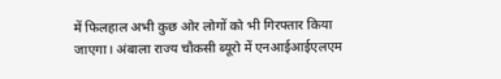में फिलहाल अभी कुछ ओर लोगों को भी गिरफ्तार किया जाएगा। अंबाला राज्य चौकसी ब्यूरो में एनआईआईएलएम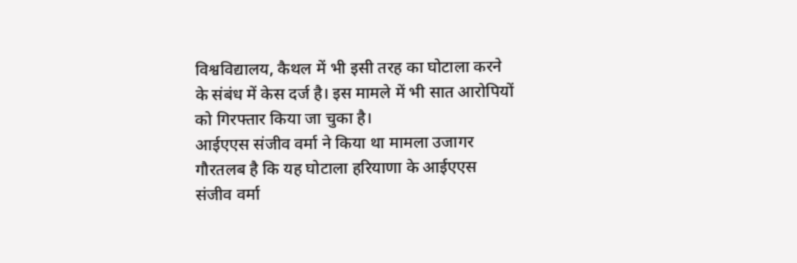विश्वविद्यालय, कैथल में भी इसी तरह का घोटाला करने के संबंध में केस दर्ज है। इस मामले में भी सात आरोपियों को गिरफ्तार किया जा चुका है।
आईएएस संजीव वर्मा ने किया था मामला उजागर
गौरतलब है कि यह घोटाला हरियाणा के आईएएस संजीव वर्मा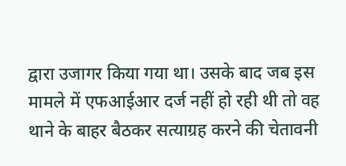द्वारा उजागर किया गया था। उसके बाद जब इस मामले में एफआईआर दर्ज नहीं हो रही थी तो वह थाने के बाहर बैठकर सत्याग्रह करने की चेतावनी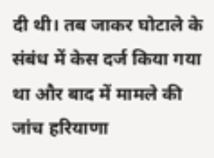दी थी। तब जाकर घोटाले के संबंध में केस दर्ज किया गया था और बाद में मामले की जांच हरियाणा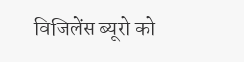विजिलेंस ब्यूरो को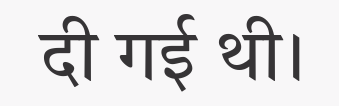दी गई थी।